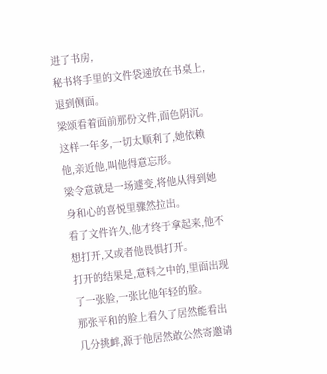进了书房,
秘书将手里的文件袋递放在书桌上,退到侧面。
梁颂看着面前那份文件,面色阴沉。
这样一年多,一切太顺利了,她依赖他,亲近他,叫他得意忘形。
梁令意就是一场遽变,将他从得到她身和心的喜悦里骤然拉出。
看了文件许久,他才终于拿起来,他不想打开,又或者他畏惧打开。
打开的结果是,意料之中的,里面出现了一张脸,一张比他年轻的脸。
那张平和的脸上看久了居然能看出几分挑衅,源于他居然敢公然寄邀请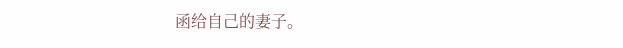函给自己的妻子。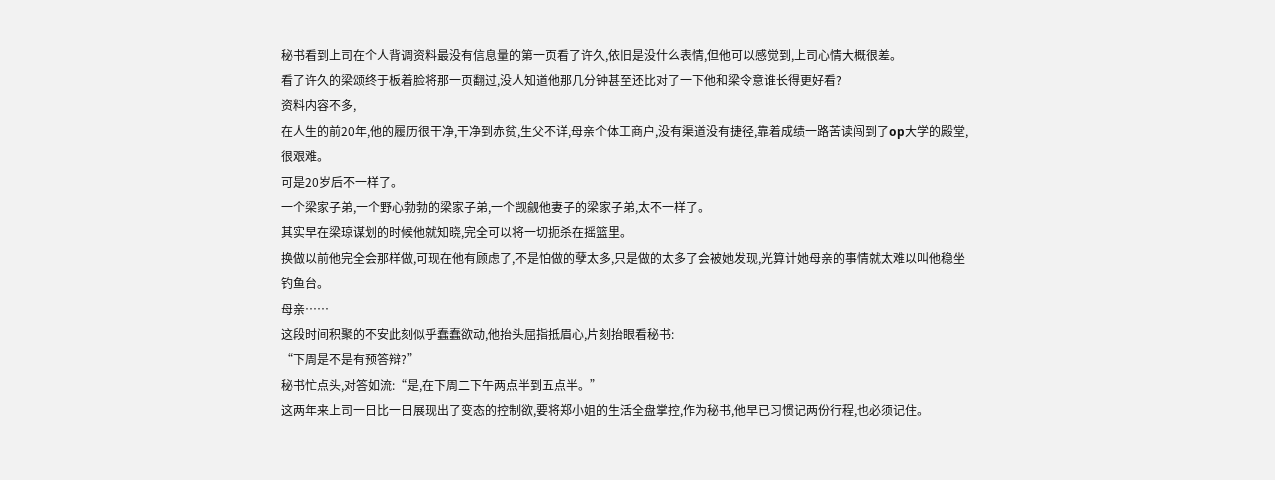秘书看到上司在个人背调资料最没有信息量的第一页看了许久,依旧是没什么表情,但他可以感觉到,上司心情大概很差。
看了许久的梁颂终于板着脸将那一页翻过,没人知道他那几分钟甚至还比对了一下他和梁令意谁长得更好看?
资料内容不多,
在人生的前20年,他的履历很干净,干净到赤贫,生父不详,母亲个体工商户,没有渠道没有捷径,靠着成绩一路苦读闯到了op大学的殿堂,很艰难。
可是20岁后不一样了。
一个梁家子弟,一个野心勃勃的梁家子弟,一个觊觎他妻子的梁家子弟,太不一样了。
其实早在梁琼谋划的时候他就知晓,完全可以将一切扼杀在摇篮里。
换做以前他完全会那样做,可现在他有顾虑了,不是怕做的孽太多,只是做的太多了会被她发现,光算计她母亲的事情就太难以叫他稳坐钓鱼台。
母亲……
这段时间积聚的不安此刻似乎蠢蠢欲动,他抬头屈指抵眉心,片刻抬眼看秘书:
“下周是不是有预答辩?”
秘书忙点头,对答如流:“是,在下周二下午两点半到五点半。”
这两年来上司一日比一日展现出了变态的控制欲,要将郑小姐的生活全盘掌控,作为秘书,他早已习惯记两份行程,也必须记住。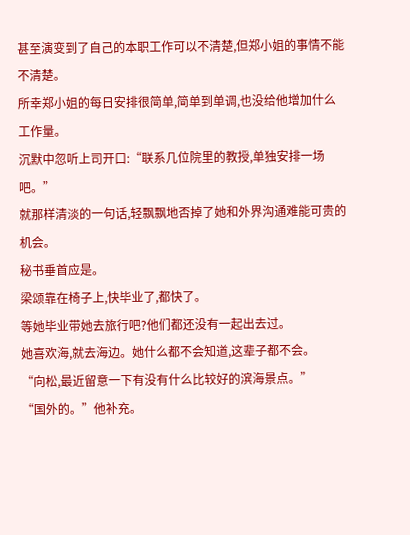甚至演变到了自己的本职工作可以不清楚,但郑小姐的事情不能不清楚。
所幸郑小姐的每日安排很简单,简单到单调,也没给他增加什么工作量。
沉默中忽听上司开口:“联系几位院里的教授,单独安排一场吧。”
就那样清淡的一句话,轻飘飘地否掉了她和外界沟通难能可贵的机会。
秘书垂首应是。
梁颂靠在椅子上,快毕业了,都快了。
等她毕业带她去旅行吧?他们都还没有一起出去过。
她喜欢海,就去海边。她什么都不会知道,这辈子都不会。
“向松,最近留意一下有没有什么比较好的滨海景点。”
“国外的。”他补充。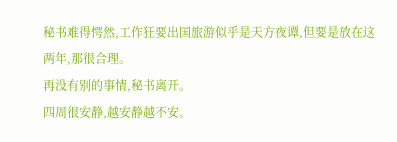秘书难得愕然,工作狂要出国旅游似乎是天方夜谭,但要是放在这两年,那很合理。
再没有别的事情,秘书离开。
四周很安静,越安静越不安。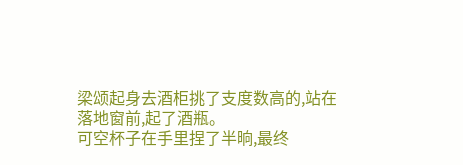梁颂起身去酒柜挑了支度数高的,站在落地窗前,起了酒瓶。
可空杯子在手里捏了半晌,最终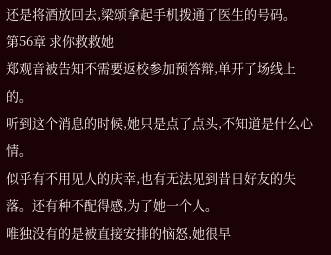还是将酒放回去,梁颂拿起手机拨通了医生的号码。
第56章 求你救救她
郑观音被告知不需要返校参加预答辩,单开了场线上的。
听到这个消息的时候,她只是点了点头,不知道是什么心情。
似乎有不用见人的庆幸,也有无法见到昔日好友的失落。还有种不配得感,为了她一个人。
唯独没有的是被直接安排的恼怒,她很早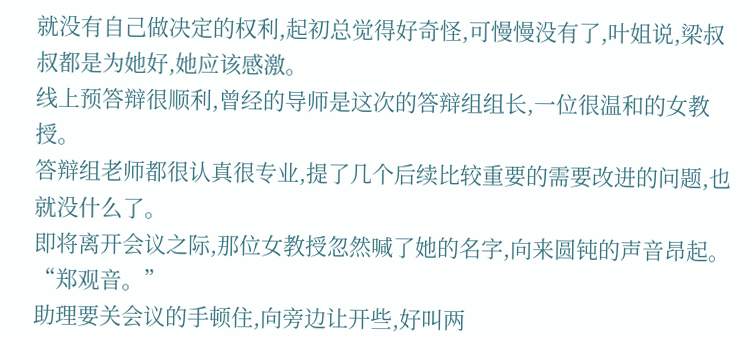就没有自己做决定的权利,起初总觉得好奇怪,可慢慢没有了,叶姐说,梁叔叔都是为她好,她应该感激。
线上预答辩很顺利,曾经的导师是这次的答辩组组长,一位很温和的女教授。
答辩组老师都很认真很专业,提了几个后续比较重要的需要改进的问题,也就没什么了。
即将离开会议之际,那位女教授忽然喊了她的名字,向来圆钝的声音昂起。
“郑观音。”
助理要关会议的手顿住,向旁边让开些,好叫两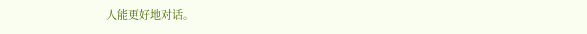人能更好地对话。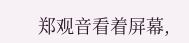郑观音看着屏幕,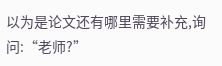以为是论文还有哪里需要补充,询问:“老师?”